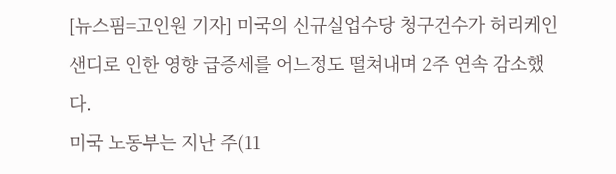[뉴스핌=고인원 기자] 미국의 신규실업수당 청구건수가 허리케인 샌디로 인한 영향 급증세를 어느정도 떨쳐내며 2주 연속 감소했다.
미국 노동부는 지난 주(11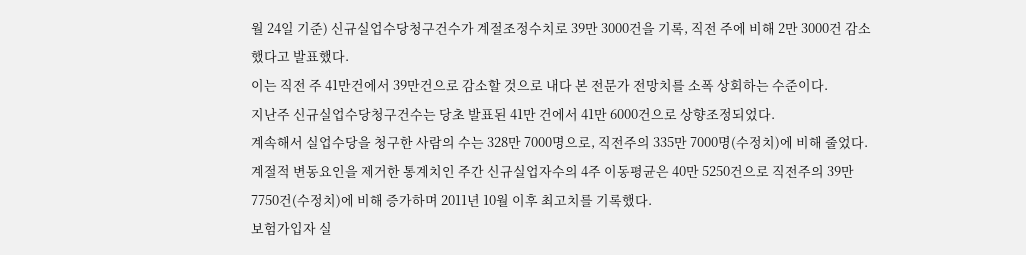월 24일 기준) 신규실업수당청구건수가 계절조정수치로 39만 3000건을 기록, 직전 주에 비해 2만 3000건 감소했다고 발표했다.
이는 직전 주 41만건에서 39만건으로 감소할 것으로 내다 본 전문가 전망치를 소폭 상회하는 수준이다.
지난주 신규실업수당청구건수는 당초 발표된 41만 건에서 41만 6000건으로 상향조정되었다.
계속해서 실업수당을 청구한 사람의 수는 328만 7000명으로, 직전주의 335만 7000명(수정치)에 비해 줄었다.
계절적 변동요인을 제거한 통계치인 주간 신규실업자수의 4주 이동평균은 40만 5250건으로 직전주의 39만 7750건(수정치)에 비해 증가하며 2011년 10월 이후 최고치를 기록했다.
보험가입자 실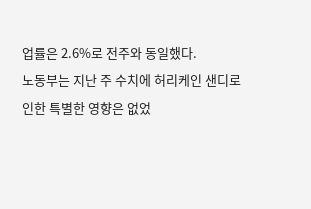업률은 2.6%로 전주와 동일했다.
노동부는 지난 주 수치에 허리케인 샌디로 인한 특별한 영향은 없었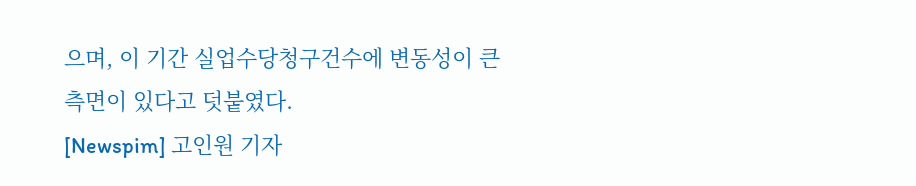으며, 이 기간 실업수당청구건수에 변동성이 큰 측면이 있다고 덧붙였다.
[Newspim] 고인원 기자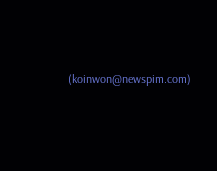(koinwon@newspim.com)